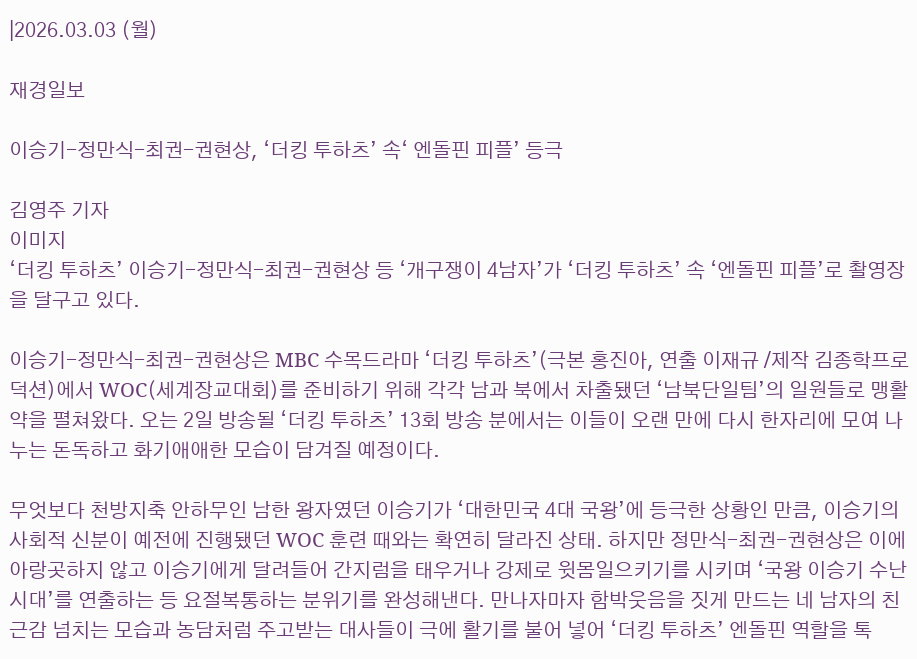|2026.03.03 (월)

재경일보

이승기-정만식-최권-권현상, ‘더킹 투하츠’ 속‘ 엔돌핀 피플’ 등극

김영주 기자
이미지
‘더킹 투하츠’ 이승기-정만식-최권-권현상 등 ‘개구쟁이 4남자’가 ‘더킹 투하츠’ 속 ‘엔돌핀 피플’로 촬영장을 달구고 있다.

이승기-정만식-최권-권현상은 MBC 수목드라마 ‘더킹 투하츠’(극본 홍진아, 연출 이재규 /제작 김종학프로덕션)에서 WOC(세계장교대회)를 준비하기 위해 각각 남과 북에서 차출됐던 ‘남북단일팀’의 일원들로 맹활약을 펼쳐왔다. 오는 2일 방송될 ‘더킹 투하츠’ 13회 방송 분에서는 이들이 오랜 만에 다시 한자리에 모여 나누는 돈독하고 화기애애한 모습이 담겨질 예정이다.

무엇보다 천방지축 안하무인 남한 왕자였던 이승기가 ‘대한민국 4대 국왕’에 등극한 상황인 만큼, 이승기의 사회적 신분이 예전에 진행됐던 WOC 훈련 때와는 확연히 달라진 상태. 하지만 정만식-최권-권현상은 이에 아랑곳하지 않고 이승기에게 달려들어 간지럼을 태우거나 강제로 윗몸일으키기를 시키며 ‘국왕 이승기 수난시대’를 연출하는 등 요절복통하는 분위기를 완성해낸다. 만나자마자 함박웃음을 짓게 만드는 네 남자의 친근감 넘치는 모습과 농담처럼 주고받는 대사들이 극에 활기를 불어 넣어 ‘더킹 투하츠’ 엔돌핀 역할을 톡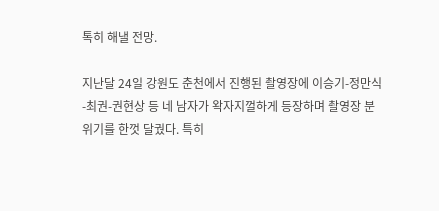톡히 해낼 전망.

지난달 24일 강원도 춘천에서 진행된 촬영장에 이승기-정만식-최권-권현상 등 네 남자가 왁자지껄하게 등장하며 촬영장 분위기를 한껏 달궜다. 특히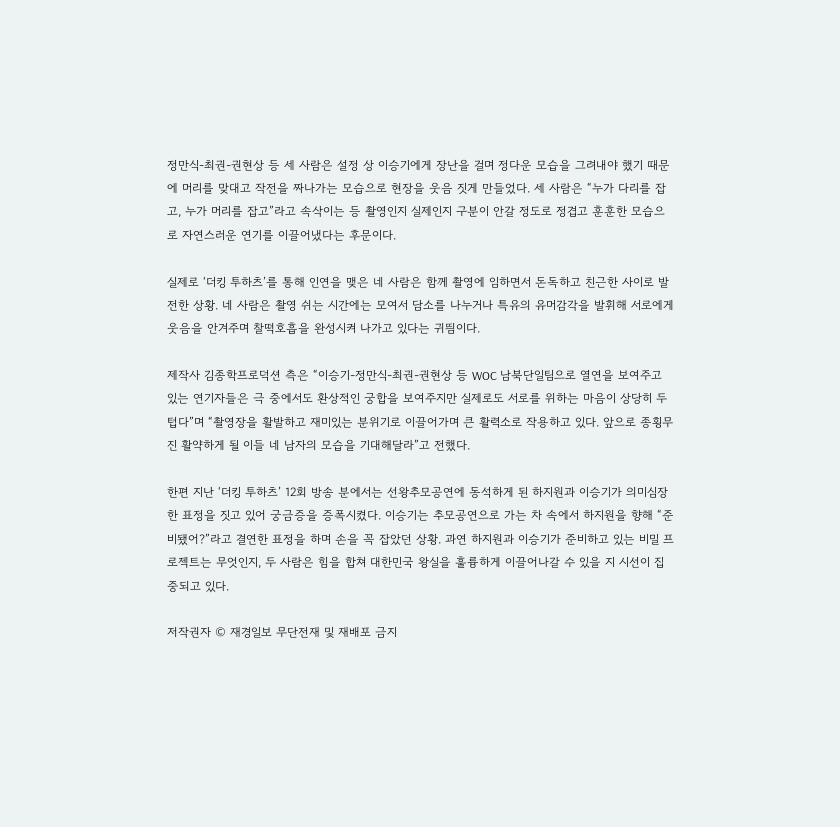정만식-최권-권현상 등 세 사람은 설정 상 이승기에게 장난을 걸며 정다운 모습을 그려내야 했기 때문에 머리를 맞대고 작전을 짜나가는 모습으로 현장을 웃음 짓게 만들었다. 세 사람은 “누가 다리를 잡고, 누가 머리를 잡고”라고 속삭이는 등 촬영인지 실제인지 구분이 안갈 정도로 정겹고 훈훈한 모습으로 자연스러운 연기를 이끌어냈다는 후문이다.

실제로 ‘더킹 투하츠’를 통해 인연을 맺은 네 사람은 함께 촬영에 임하면서 돈독하고 친근한 사이로 발전한 상황. 네 사람은 촬영 쉬는 시간에는 모여서 담소를 나누거나 특유의 유머감각을 발휘해 서로에게 웃음을 안겨주며 찰떡호흡을 완성시켜 나가고 있다는 귀띔이다.

제작사 김종학프로덕션 측은 “이승기-정만식-최권-권현상 등 WOC 남북단일팀으로 열연을 보여주고 있는 연기자들은 극 중에서도 환상적인 궁합을 보여주지만 실제로도 서로를 위하는 마음이 상당히 두텁다”며 “촬영장을 활발하고 재미있는 분위기로 이끌어가며 큰 활력소로 작용하고 있다. 앞으로 종횡무진 활약하게 될 이들 네 남자의 모습을 기대해달라”고 전했다.

한편 지난 ‘더킹 투하츠’ 12회 방송 분에서는 선왕추모공연에 동석하게 된 하지원과 이승기가 의미심장한 표정을 짓고 있어 궁금증을 증폭시켰다. 이승기는 추모공연으로 가는 차 속에서 하지원을 향해 “준비됐어?”라고 결연한 표정을 하며 손을 꼭 잡았던 상황. 과연 하지원과 이승기가 준비하고 있는 비밀 프로젝트는 무엇인지, 두 사람은 힘을 합쳐 대한민국 왕실을 훌륭하게 이끌어나갈 수 있을 지 시선이 집중되고 있다.

저작권자 © 재경일보 무단전재 및 재배포 금지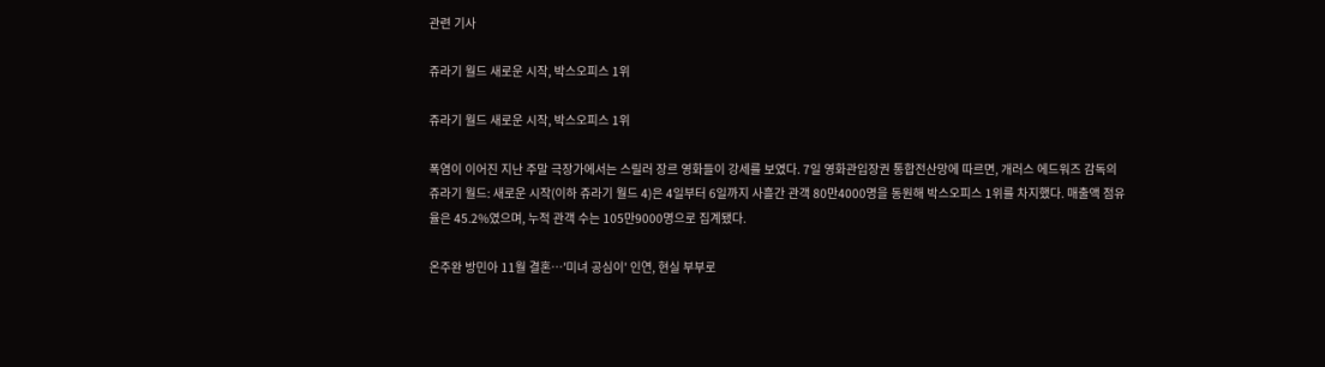관련 기사

쥬라기 월드 새로운 시작, 박스오피스 1위

쥬라기 월드 새로운 시작, 박스오피스 1위

폭염이 이어진 지난 주말 극장가에서는 스릴러 장르 영화들이 강세를 보였다. 7일 영화관입장권 통합전산망에 따르면, 개러스 에드워즈 감독의 쥬라기 월드: 새로운 시작(이하 쥬라기 월드 4)은 4일부터 6일까지 사흘간 관객 80만4000명을 동원해 박스오피스 1위를 차지했다. 매출액 점유율은 45.2%였으며, 누적 관객 수는 105만9000명으로 집계됐다.

온주완 방민아 11월 결혼…'미녀 공심이' 인연, 현실 부부로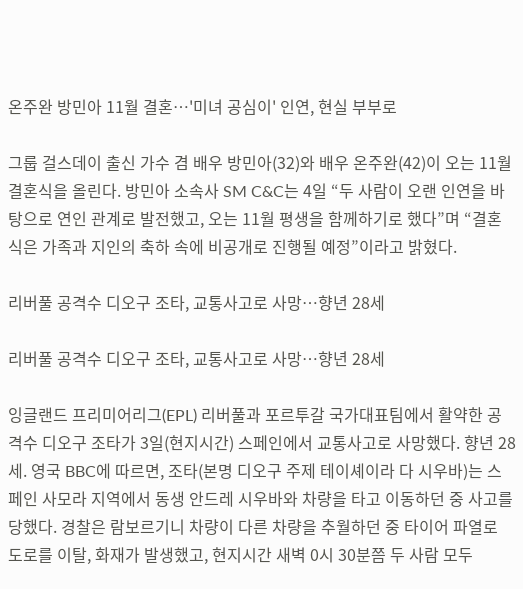온주완 방민아 11월 결혼…'미녀 공심이' 인연, 현실 부부로

그룹 걸스데이 출신 가수 겸 배우 방민아(32)와 배우 온주완(42)이 오는 11월 결혼식을 올린다. 방민아 소속사 SM C&C는 4일 “두 사람이 오랜 인연을 바탕으로 연인 관계로 발전했고, 오는 11월 평생을 함께하기로 했다”며 “결혼식은 가족과 지인의 축하 속에 비공개로 진행될 예정”이라고 밝혔다.

리버풀 공격수 디오구 조타, 교통사고로 사망…향년 28세

리버풀 공격수 디오구 조타, 교통사고로 사망…향년 28세

잉글랜드 프리미어리그(EPL) 리버풀과 포르투갈 국가대표팀에서 활약한 공격수 디오구 조타가 3일(현지시간) 스페인에서 교통사고로 사망했다. 향년 28세. 영국 BBC에 따르면, 조타(본명 디오구 주제 테이셰이라 다 시우바)는 스페인 사모라 지역에서 동생 안드레 시우바와 차량을 타고 이동하던 중 사고를 당했다. 경찰은 람보르기니 차량이 다른 차량을 추월하던 중 타이어 파열로 도로를 이탈, 화재가 발생했고, 현지시간 새벽 0시 30분쯤 두 사람 모두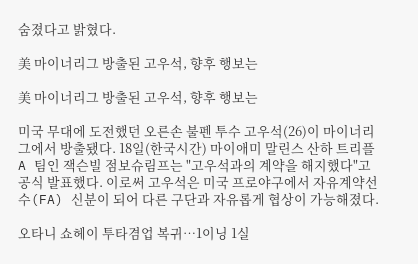숨졌다고 밝혔다.

美 마이너리그 방출된 고우석, 향후 행보는

美 마이너리그 방출된 고우석, 향후 행보는

미국 무대에 도전했던 오른손 불펜 투수 고우석(26)이 마이너리그에서 방출됐다. 18일(한국시간) 마이애미 말린스 산하 트리플A 팀인 잭슨빌 점보슈림프는 "고우석과의 계약을 해지했다"고 공식 발표했다. 이로써 고우석은 미국 프로야구에서 자유계약선수(FA) 신분이 되어 다른 구단과 자유롭게 협상이 가능해졌다.

오타니 쇼헤이 투타겸업 복귀…1이닝 1실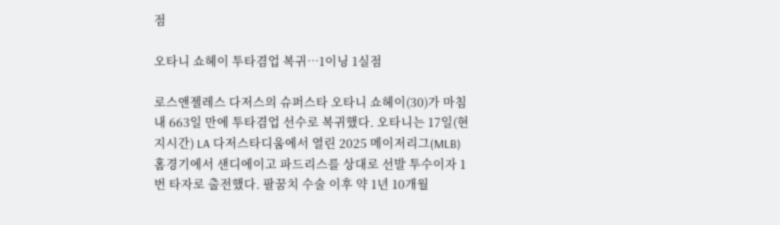점

오타니 쇼헤이 투타겸업 복귀…1이닝 1실점

로스앤젤레스 다저스의 슈퍼스타 오타니 쇼헤이(30)가 마침내 663일 만에 투타겸업 선수로 복귀했다. 오타니는 17일(현지시간) LA 다저스타디움에서 열린 2025 메이저리그(MLB) 홈경기에서 샌디에이고 파드리스를 상대로 선발 투수이자 1번 타자로 출전했다. 팔꿈치 수술 이후 약 1년 10개월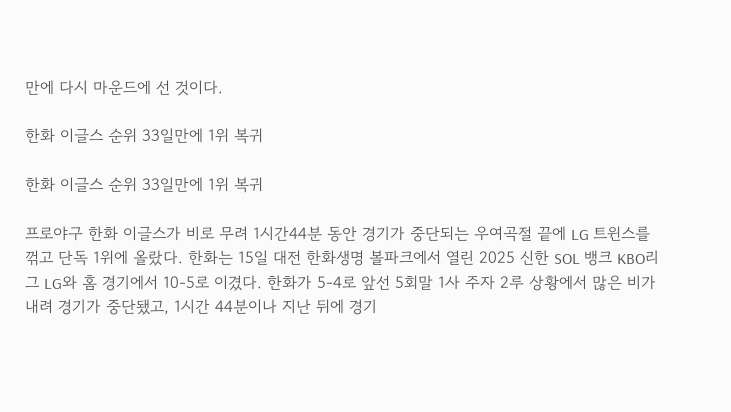만에 다시 마운드에 선 것이다.

한화 이글스 순위 33일만에 1위 복귀

한화 이글스 순위 33일만에 1위 복귀

프로야구 한화 이글스가 비로 무려 1시간44분 동안 경기가 중단되는 우여곡절 끝에 LG 트윈스를 꺾고 단독 1위에 올랐다. 한화는 15일 대전 한화생명 볼파크에서 열린 2025 신한 SOL 뱅크 KBO리그 LG와 홈 경기에서 10-5로 이겼다. 한화가 5-4로 앞선 5회말 1사 주자 2루 상황에서 많은 비가 내려 경기가 중단됐고, 1시간 44분이나 지난 뒤에 경기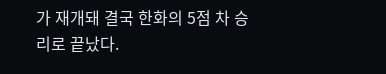가 재개돼 결국 한화의 5점 차 승리로 끝났다.